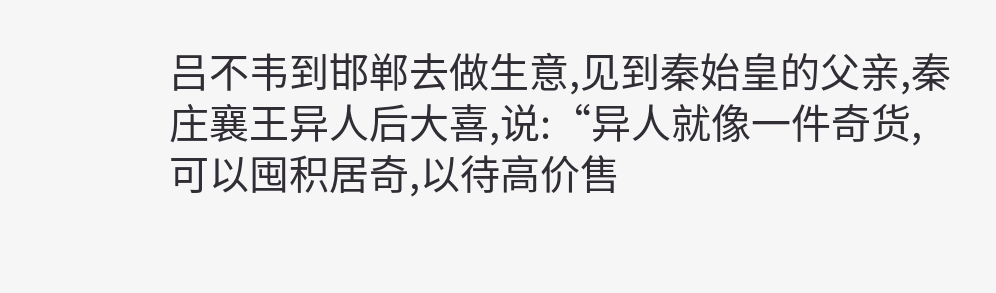吕不韦到邯郸去做生意,见到秦始皇的父亲,秦庄襄王异人后大喜,说:“异人就像一件奇货,可以囤积居奇,以待高价售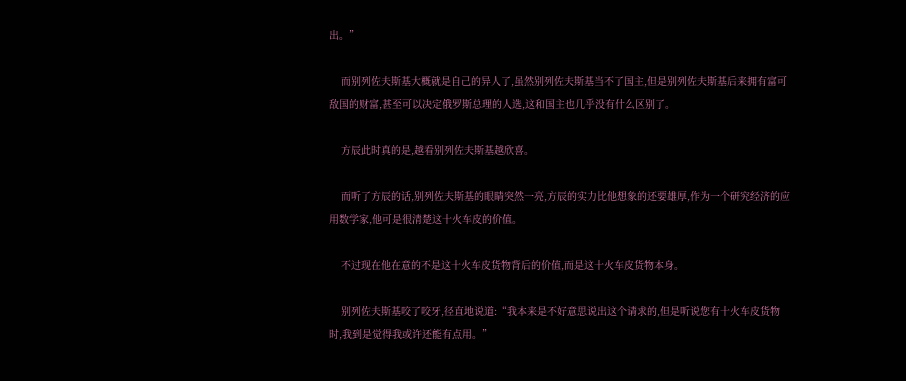出。”

    而别列佐夫斯基大概就是自己的异人了,虽然别列佐夫斯基当不了国主,但是别列佐夫斯基后来拥有富可敌国的财富,甚至可以决定俄罗斯总理的人选,这和国主也几乎没有什么区别了。

    方辰此时真的是,越看别列佐夫斯基越欣喜。

    而听了方辰的话,别列佐夫斯基的眼睛突然一亮,方辰的实力比他想象的还要雄厚,作为一个研究经济的应用数学家,他可是很清楚这十火车皮的价值。

    不过现在他在意的不是这十火车皮货物背后的价值,而是这十火车皮货物本身。

    别列佐夫斯基咬了咬牙,径直地说道:“我本来是不好意思说出这个请求的,但是听说您有十火车皮货物时,我到是觉得我或许还能有点用。”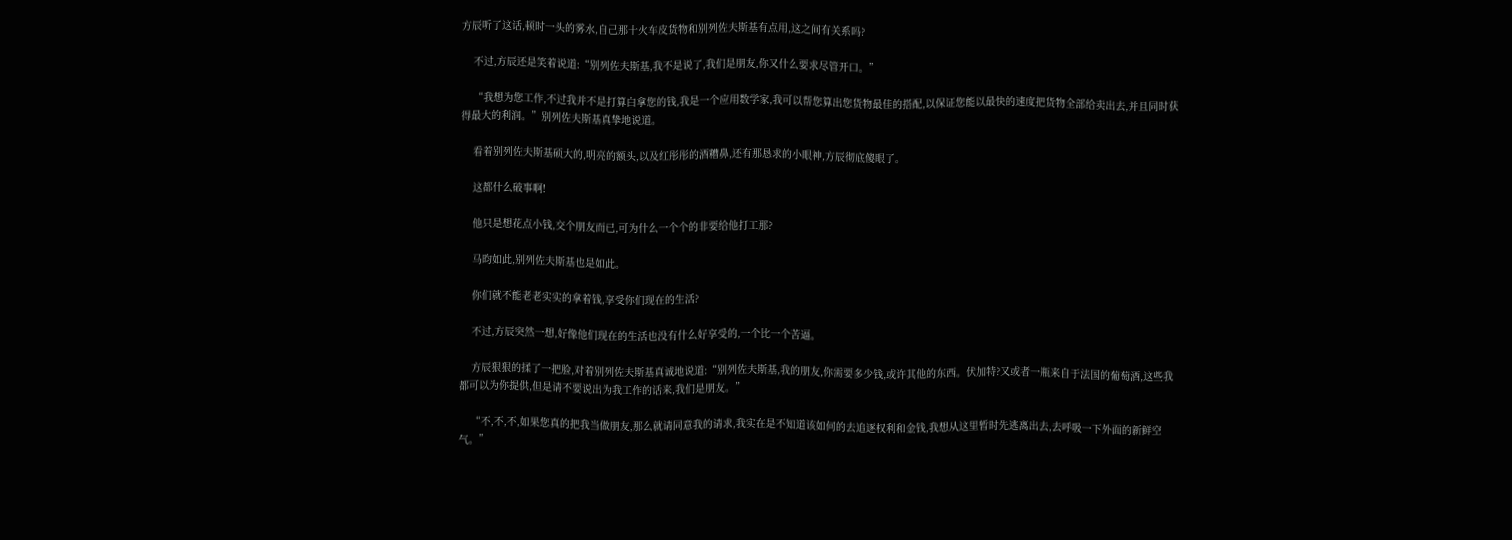方辰听了这话,顿时一头的雾水,自己那十火车皮货物和别列佐夫斯基有点用,这之间有关系吗?

    不过,方辰还是笑着说道:“别列佐夫斯基,我不是说了,我们是朋友,你又什么要求尽管开口。”

    “我想为您工作,不过我并不是打算白拿您的钱,我是一个应用数学家,我可以帮您算出您货物最佳的搭配,以保证您能以最快的速度把货物全部给卖出去,并且同时获得最大的利润。”别列佐夫斯基真挚地说道。

    看着别列佐夫斯基硕大的,明亮的额头,以及红彤彤的酒糟鼻,还有那恳求的小眼神,方辰彻底傻眼了。

    这都什么破事啊!

    他只是想花点小钱,交个朋友而已,可为什么一个个的非要给他打工那?

    马昀如此,别列佐夫斯基也是如此。

    你们就不能老老实实的拿着钱,享受你们现在的生活?

    不过,方辰突然一想,好像他们现在的生活也没有什么好享受的,一个比一个苦逼。

    方辰狠狠的揉了一把脸,对着别列佐夫斯基真诚地说道:“别列佐夫斯基,我的朋友,你需要多少钱,或许其他的东西。伏加特?又或者一瓶来自于法国的葡萄酒,这些我都可以为你提供,但是请不要说出为我工作的话来,我们是朋友。”

    “不,不,不,如果您真的把我当做朋友,那么就请同意我的请求,我实在是不知道该如何的去追逐权利和金钱,我想从这里暂时先逃离出去,去呼吸一下外面的新鲜空气。”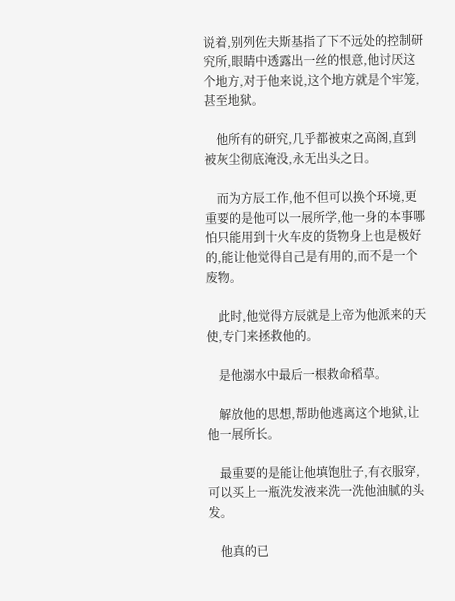说着,别列佐夫斯基指了下不远处的控制研究所,眼睛中透露出一丝的恨意,他讨厌这个地方,对于他来说,这个地方就是个牢笼,甚至地狱。

    他所有的研究,几乎都被束之高阁,直到被灰尘彻底淹没,永无出头之日。

    而为方辰工作,他不但可以换个环境,更重要的是他可以一展所学,他一身的本事哪怕只能用到十火车皮的货物身上也是极好的,能让他觉得自己是有用的,而不是一个废物。

    此时,他觉得方辰就是上帝为他派来的天使,专门来拯救他的。

    是他溺水中最后一根救命稻草。

    解放他的思想,帮助他逃离这个地狱,让他一展所长。

    最重要的是能让他填饱肚子,有衣服穿,可以买上一瓶洗发液来洗一洗他油腻的头发。

    他真的已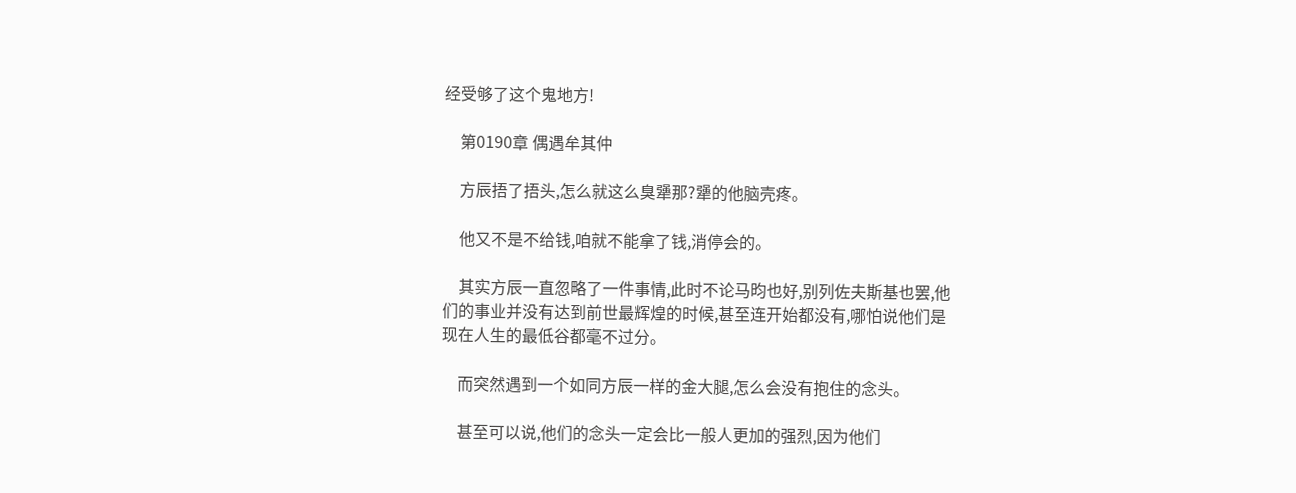经受够了这个鬼地方!

    第0190章 偶遇牟其仲

    方辰捂了捂头,怎么就这么臭犟那?犟的他脑壳疼。

    他又不是不给钱,咱就不能拿了钱,消停会的。

    其实方辰一直忽略了一件事情,此时不论马昀也好,别列佐夫斯基也罢,他们的事业并没有达到前世最辉煌的时候,甚至连开始都没有,哪怕说他们是现在人生的最低谷都毫不过分。

    而突然遇到一个如同方辰一样的金大腿,怎么会没有抱住的念头。

    甚至可以说,他们的念头一定会比一般人更加的强烈,因为他们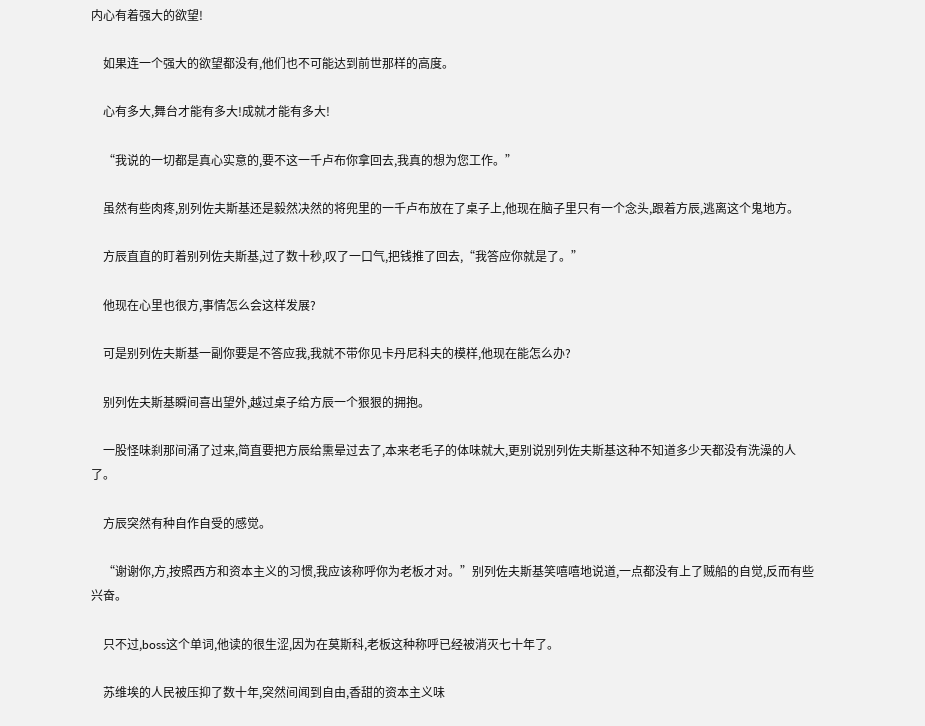内心有着强大的欲望!

    如果连一个强大的欲望都没有,他们也不可能达到前世那样的高度。

    心有多大,舞台才能有多大!成就才能有多大!

    “我说的一切都是真心实意的,要不这一千卢布你拿回去,我真的想为您工作。”

    虽然有些肉疼,别列佐夫斯基还是毅然决然的将兜里的一千卢布放在了桌子上,他现在脑子里只有一个念头,跟着方辰,逃离这个鬼地方。

    方辰直直的盯着别列佐夫斯基,过了数十秒,叹了一口气,把钱推了回去,“我答应你就是了。”

    他现在心里也很方,事情怎么会这样发展?

    可是别列佐夫斯基一副你要是不答应我,我就不带你见卡丹尼科夫的模样,他现在能怎么办?

    别列佐夫斯基瞬间喜出望外,越过桌子给方辰一个狠狠的拥抱。

    一股怪味刹那间涌了过来,简直要把方辰给熏晕过去了,本来老毛子的体味就大,更别说别列佐夫斯基这种不知道多少天都没有洗澡的人了。

    方辰突然有种自作自受的感觉。

    “谢谢你,方,按照西方和资本主义的习惯,我应该称呼你为老板才对。”别列佐夫斯基笑嘻嘻地说道,一点都没有上了贼船的自觉,反而有些兴奋。

    只不过,boss这个单词,他读的很生涩,因为在莫斯科,老板这种称呼已经被消灭七十年了。

    苏维埃的人民被压抑了数十年,突然间闻到自由,香甜的资本主义味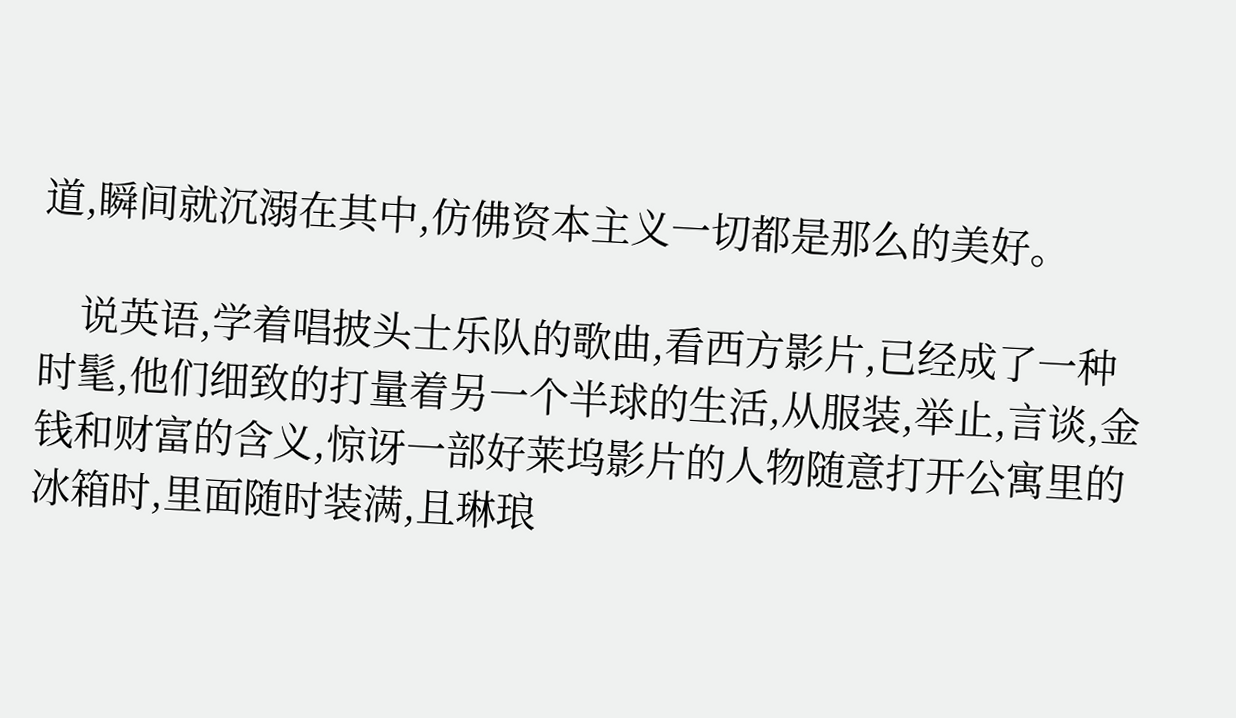道,瞬间就沉溺在其中,仿佛资本主义一切都是那么的美好。

    说英语,学着唱披头士乐队的歌曲,看西方影片,已经成了一种时髦,他们细致的打量着另一个半球的生活,从服装,举止,言谈,金钱和财富的含义,惊讶一部好莱坞影片的人物随意打开公寓里的冰箱时,里面随时装满,且琳琅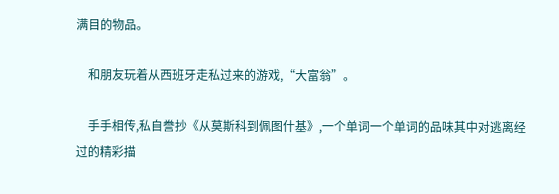满目的物品。

    和朋友玩着从西班牙走私过来的游戏,“大富翁”。

    手手相传,私自誊抄《从莫斯科到佩图什基》,一个单词一个单词的品味其中对逃离经过的精彩描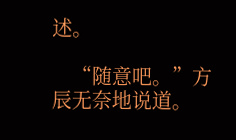述。

    “随意吧。”方辰无奈地说道。